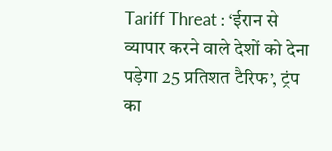Tariff Threat : ‘ईरान से व्यापार करने वाले देशों को देना पड़ेगा 25 प्रतिशत टैरिफ’, ट्रंप का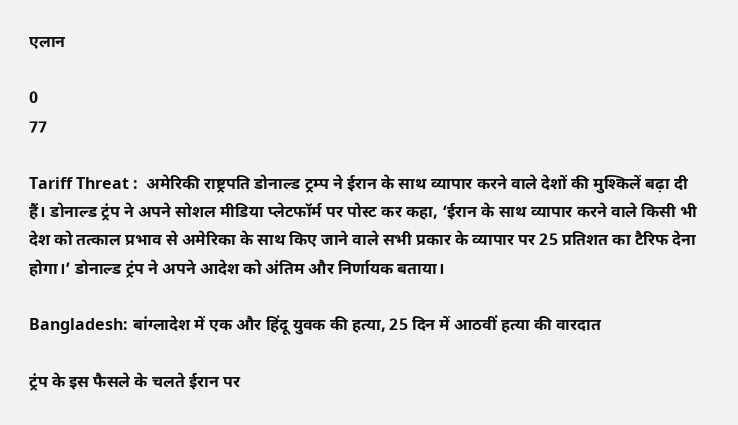एलान

0
77

Tariff Threat :  अमेरिकी राष्ट्रपति डोनाल्ड ट्रम्प ने ईरान के साथ व्यापार करने वाले देशों की मुश्किलें बढ़ा दी हैं। डोनाल्ड ट्रंप ने अपने सोशल मीडिया प्लेटफॉर्म पर पोस्ट कर कहा, ‘ईरान के साथ व्यापार करने वाले किसी भी देश को तत्काल प्रभाव से अमेरिका के साथ किए जाने वाले सभी प्रकार के व्यापार पर 25 प्रतिशत का टैरिफ देना होगा।’ डोनाल्ड ट्रंप ने अपने आदेश को अंतिम और निर्णायक बताया।

Bangladesh: बांग्लादेश में एक और हिंदू युवक की हत्या, 25 दिन में आठवीं हत्या की वारदात

ट्रंप के इस फैसले के चलते ईरान पर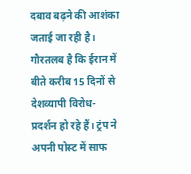दबाव बढ़ने की आशंका जताई जा रही है। गौरतलब है कि ईरान में बीते करीब 15 दिनों से देशव्यापी विरोध-प्रदर्शन हो रहे हैं। ट्रंप ने अपनी पोस्ट में साफ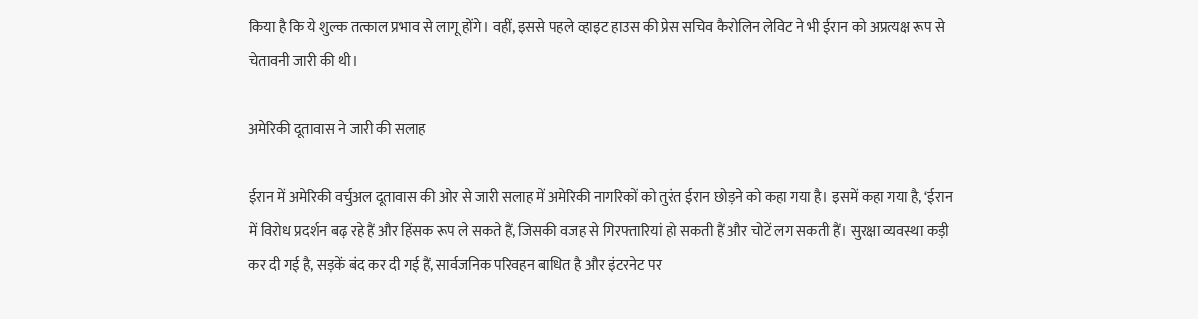किया है कि ये शुल्क तत्काल प्रभाव से लागू होंगे। वहीं, इससे पहले व्हाइट हाउस की प्रेस सचिव कैरोलिन लेविट ने भी ईरान को अप्रत्यक्ष रूप से चेतावनी जारी की थी।

अमेरिकी दूतावास ने जारी की सलाह

ईरान में अमेरिकी वर्चुअल दूतावास की ओर से जारी सलाह में अमेरिकी नागरिकों को तुरंत ईरान छोड़ने को कहा गया है। इसमें कहा गया है, ‘ईरान में विरोध प्रदर्शन बढ़ रहे हैं और हिंसक रूप ले सकते हैं, जिसकी वजह से गिरफ्तारियां हो सकती हैं और चोटें लग सकती हैं। सुरक्षा व्यवस्था कड़ी कर दी गई है, सड़कें बंद कर दी गई हैं, सार्वजनिक परिवहन बाधित है और इंटरनेट पर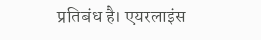प्रतिबंध है। एयरलाइंस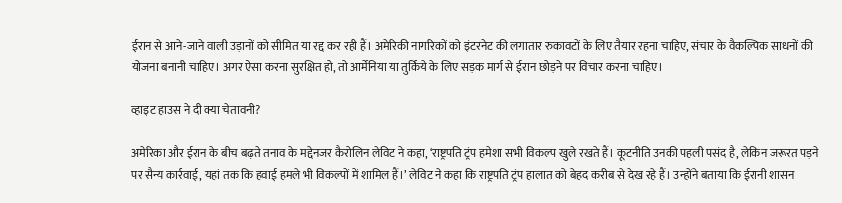ईरान से आने-जाने वाली उड़ानों को सीमित या रद्द कर रही हैं। अमेरिकी नागरिकों को इंटरनेट की लगातार रुकावटों के लिए तैयार रहना चाहिए, संचार के वैकल्पिक साधनों की योजना बनानी चाहिए। अगर ऐसा करना सुरक्षित हो, तो आर्मेनिया या तुर्किये के लिए सड़क मार्ग से ईरान छोड़ने पर विचार करना चाहिए।

व्हाइट हाउस ने दी क्या चेतावनी?

अमेरिका और ईरान के बीच बढ़ते तनाव के मद्देनजर कैरोलिन लेविट ने कहा, ‘राष्ट्रपति ट्रंप हमेशा सभी विकल्प खुले रखते हैं। कूटनीति उनकी पहली पसंद है, लेकिन जरूरत पड़ने पर सैन्य कार्रवाई, यहां तक कि हवाई हमले भी विकल्पों में शामिल हैं।’ लेविट ने कहा कि राष्ट्रपति ट्रंप हालात को बेहद करीब से देख रहे हैं। उन्होंने बताया कि ईरानी शासन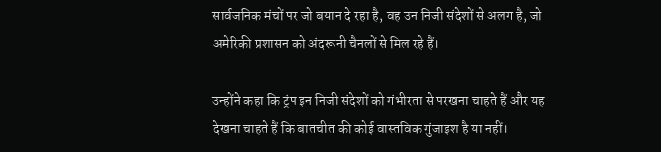सार्वजनिक मंचों पर जो बयान दे रहा है, वह उन निजी संदेशों से अलग है, जो अमेरिकी प्रशासन को अंदरूनी चैनलों से मिल रहे हैं।

उन्होंने कहा कि ट्रंप इन निजी संदेशों को गंभीरता से परखना चाहते हैं और यह देखना चाहते हैं कि बातचीत की कोई वास्तविक गुंजाइश है या नहीं।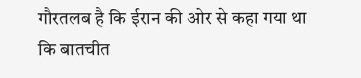गौरतलब है कि ईरान की ओर से कहा गया था कि बातचीत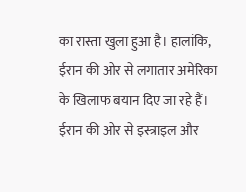का रास्ता खुला हुआ है। हालांकि, ईरान की ओर से लगातार अमेरिका के खिलाफ बयान दिए जा रहे हैं। ईरान की ओर से इस्त्राइल और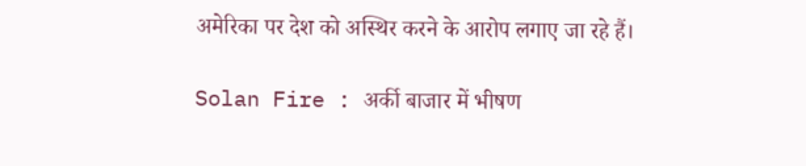अमेरिका पर देश को अस्थिर करने के आरोप लगाए जा रहे हैं।

Solan Fire : अर्की बाजार में भीषण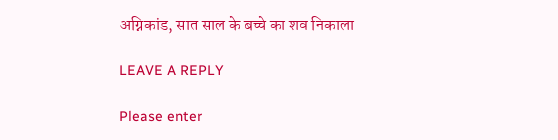अग्निकांड, सात साल के बच्चे का शव निकाला

LEAVE A REPLY

Please enter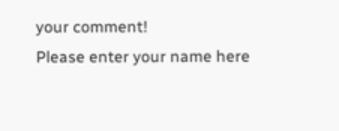your comment!
Please enter your name here